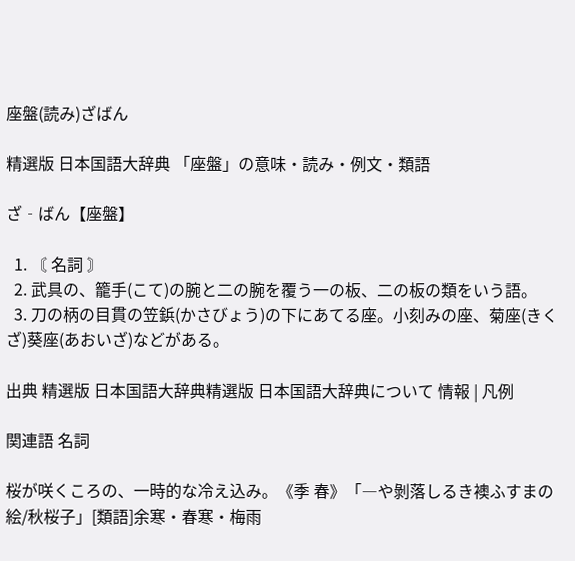座盤(読み)ざばん

精選版 日本国語大辞典 「座盤」の意味・読み・例文・類語

ざ‐ばん【座盤】

  1. 〘 名詞 〙
  2. 武具の、籠手(こて)の腕と二の腕を覆う一の板、二の板の類をいう語。
  3. 刀の柄の目貫の笠鋲(かさびょう)の下にあてる座。小刻みの座、菊座(きくざ)葵座(あおいざ)などがある。

出典 精選版 日本国語大辞典精選版 日本国語大辞典について 情報 | 凡例

関連語 名詞

桜が咲くころの、一時的な冷え込み。《季 春》「―や剝落しるき襖ふすまの絵/秋桜子」[類語]余寒・春寒・梅雨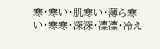寒・寒い・肌寒い・薄ら寒い・寒寒・深深・凜凜・冷え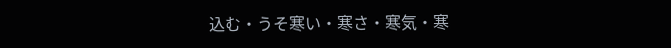込む・うそ寒い・寒さ・寒気・寒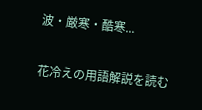波・厳寒・酷寒...

花冷えの用語解説を読む